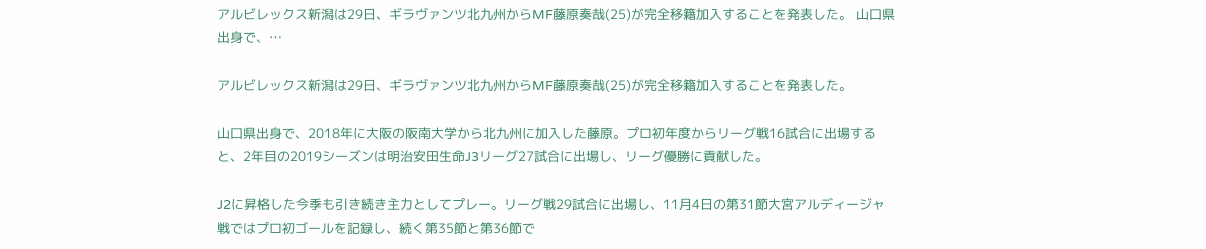アルビレックス新潟は29日、ギラヴァンツ北九州からMF藤原奏哉(25)が完全移籍加入することを発表した。 山口県出身で、…

アルビレックス新潟は29日、ギラヴァンツ北九州からMF藤原奏哉(25)が完全移籍加入することを発表した。

山口県出身で、2018年に大阪の阪南大学から北九州に加入した藤原。プロ初年度からリーグ戦16試合に出場すると、2年目の2019シーズンは明治安田生命J3リーグ27試合に出場し、リーグ優勝に貢献した。

J2に昇格した今季も引き続き主力としてプレー。リーグ戦29試合に出場し、11月4日の第31節大宮アルディージャ戦ではプロ初ゴールを記録し、続く第35節と第36節で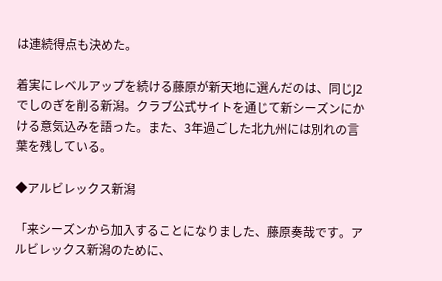は連続得点も決めた。

着実にレベルアップを続ける藤原が新天地に選んだのは、同じJ2でしのぎを削る新潟。クラブ公式サイトを通じて新シーズンにかける意気込みを語った。また、3年過ごした北九州には別れの言葉を残している。

◆アルビレックス新潟

「来シーズンから加入することになりました、藤原奏哉です。アルビレックス新潟のために、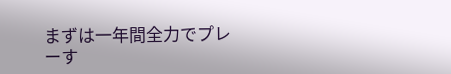まずは一年間全力でプレーす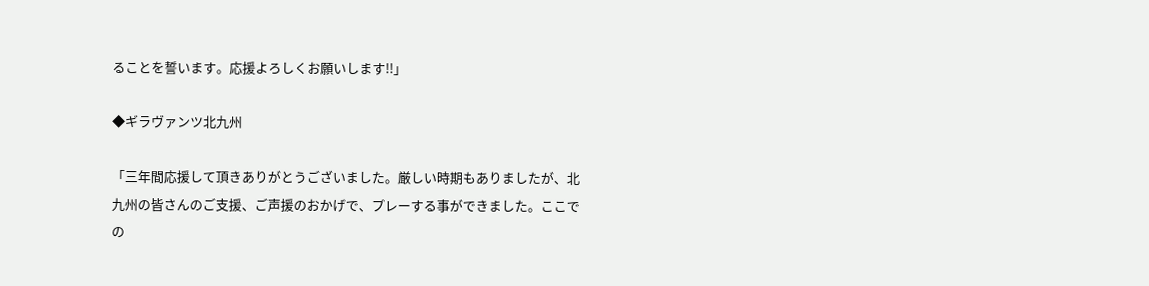ることを誓います。応援よろしくお願いします!!」

◆ギラヴァンツ北九州

「三年間応援して頂きありがとうございました。厳しい時期もありましたが、北九州の皆さんのご支援、ご声援のおかげで、プレーする事ができました。ここでの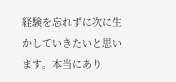経験を忘れずに次に生かしていきたいと思います。本当にあり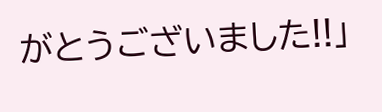がとうございました!!」